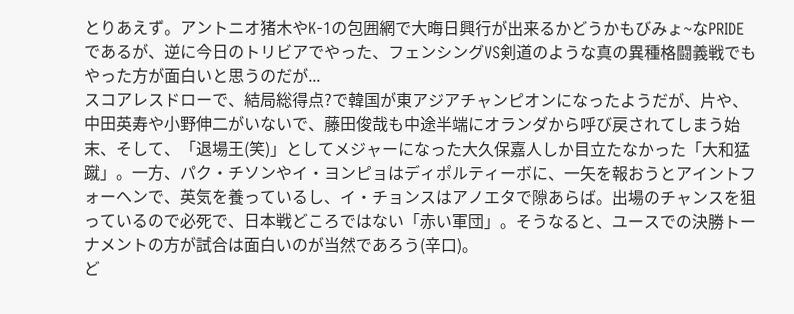とりあえず。アントニオ猪木やK-1の包囲網で大晦日興行が出来るかどうかもびみょ~なPRIDEであるが、逆に今日のトリビアでやった、フェンシングVS剣道のような真の異種格闘義戦でもやった方が面白いと思うのだが...
スコアレスドローで、結局総得点?で韓国が東アジアチャンピオンになったようだが、片や、中田英寿や小野伸二がいないで、藤田俊哉も中途半端にオランダから呼び戻されてしまう始末、そして、「退場王(笑)」としてメジャーになった大久保嘉人しか目立たなかった「大和猛蹴」。一方、パク・チソンやイ・ヨンピョはディポルティーボに、一矢を報おうとアイントフォーヘンで、英気を養っているし、イ・チョンスはアノエタで隙あらば。出場のチャンスを狙っているので必死で、日本戦どころではない「赤い軍団」。そうなると、ユースでの決勝トーナメントの方が試合は面白いのが当然であろう(辛口)。
ど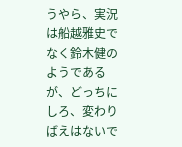うやら、実況は船越雅史でなく鈴木健のようであるが、どっちにしろ、変わりばえはないで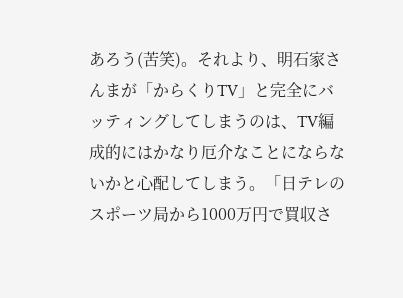あろう(苦笑)。それより、明石家さんまが「からくりTV」と完全にバッティングしてしまうのは、TV編成的にはかなり厄介なことにならないかと心配してしまう。「日テレのスポーツ局から1000万円で買収さ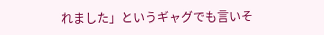れました」というギャグでも言いそ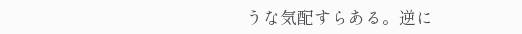うな気配すらある。逆に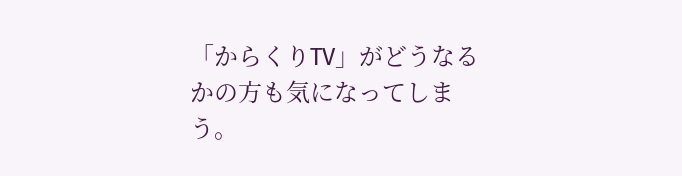「からくりTV」がどうなるかの方も気になってしまう。